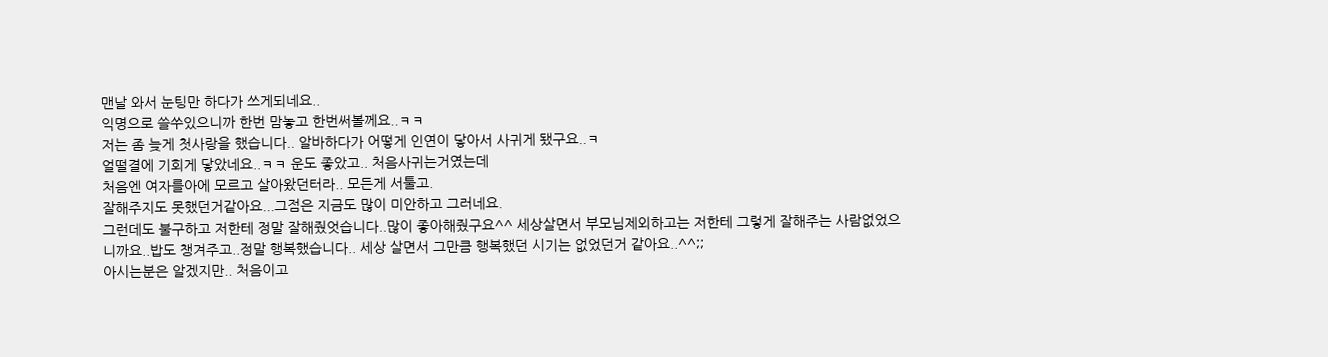맨날 와서 눈팅만 하다가 쓰게되네요..
익명으로 쓸쑤있으니까 한번 맘놓고 한번써볼께요..ㅋㅋ
저는 좀 늦게 첫사랑을 했습니다.. 알바하다가 어떻게 인연이 닿아서 사귀게 됐구요..ㅋ
얼떨결에 기회게 닿았네요..ㅋㅋ 운도 좋았고.. 처음사귀는거였는데
처음엔 여자를아에 모르고 살아왔던터라.. 모든게 서툴고.
잘해주지도 못했던거같아요...그점은 지금도 많이 미안하고 그러네요.
그런데도 불구하고 저한테 정말 잘해줬엇습니다..많이 좋아해줬구요^^ 세상살면서 부모님제외하고는 저한테 그렇게 잘해주는 사람없었으니까요..밥도 챙겨주고..정말 행복했습니다.. 세상 살면서 그만큼 행복했던 시기는 없었던거 같아요..^^;;
아시는분은 알겠지만.. 처음이고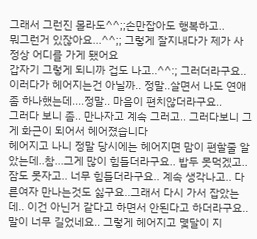그래서 그런진 몰라도^^;;손만잡아도 행복하고..
뭐그런거 있잖아요...^^;; 그렇게 잘지내다가 제가 사정상 어디를 가게 됐어요
갑자기 그렇게 되니까 겁도 나고..^^:; 그러더라구요.. 이러다가 헤어지는건 아닐까.. 정말..살면서 나도 연애좀 하나했는데....정말.. 마음이 편치않더라구요..
그러다 보니 좀.. 만나자고 계속 그러고.. 그러다보니 그게 화근이 되어서 헤어졌습니다
헤어지고 나니 정말 당시에는 헤어지면 맘이 편할줄 알았는데..참...그게 많이 힘들더라구요.. 밥두 못먹겠고..잠도 못자고.. 너무 힘들더라구요.. 계속 생각나고.. 다른여자 만나는것도 싫구요..그래서 다시 가서 잡았는데.. 이건 아닌거 같다고 하면서 안된다고 하더라구요..
말이 너무 길었네요.. 그렇게 헤어지고 몇달이 지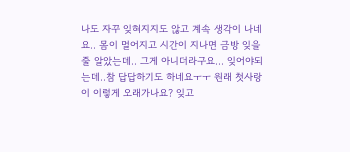나도 자꾸 잊혀지지도 않고 계속 생각이 나네요.. 몸이 멀어지고 시간이 지나면 금방 잊을줄 알았는데.. 그게 아니더라구요... 잊어야되는데..참 답답하기도 하네요ㅜㅜ 원래 첫사랑이 이렇게 오래가나요? 잊고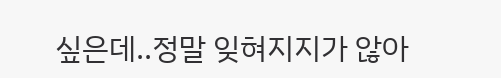싶은데..정말 잊혀지지가 않아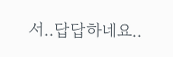서..답답하네요..